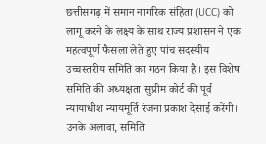छत्तीसगढ़ में समान नागरिक संहिता (UCC) को लागू करने के लक्ष्य के साथ राज्य प्रशासन ने एक महत्वपूर्ण फैसला लेते हुए पांच सदस्यीय उच्चस्तरीय समिति का गठन किया है। इस विशेष समिति की अध्यक्षता सुप्रीम कोर्ट की पूर्व न्यायाधीश न्यायमूर्ति रंजना प्रकाश देसाई करेंगी। उनके अलावा, समिति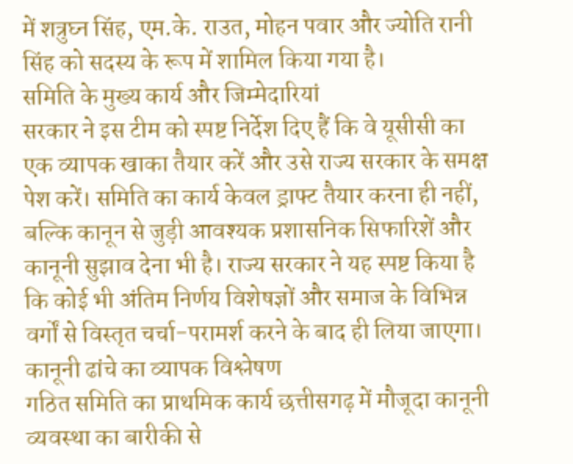में शत्रुघ्न सिंह, एम.के. राउत, मोहन पवार और ज्योति रानी सिंह को सदस्य के रूप में शामिल किया गया है।
समिति के मुख्य कार्य और जिम्मेदारियां
सरकार ने इस टीम को स्पष्ट निर्देश दिए हैं कि वे यूसीसी का एक व्यापक खाका तैयार करें और उसे राज्य सरकार के समक्ष पेश करें। समिति का कार्य केवल ड्राफ्ट तैयार करना ही नहीं, बल्कि कानून से जुड़ी आवश्यक प्रशासनिक सिफारिशें और कानूनी सुझाव देना भी है। राज्य सरकार ने यह स्पष्ट किया है कि कोई भी अंतिम निर्णय विशेषज्ञों और समाज के विभिन्न वर्गों से विस्तृत चर्चा-परामर्श करने के बाद ही लिया जाएगा।
कानूनी ढांचे का व्यापक विश्लेषण
गठित समिति का प्राथमिक कार्य छत्तीसगढ़ में मौजूदा कानूनी व्यवस्था का बारीकी से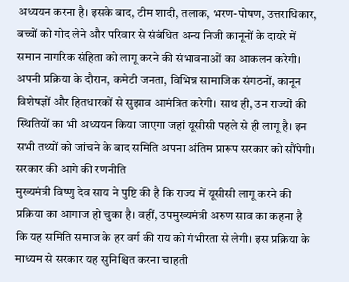अध्ययन करना है। इसके बाद, टीम शादी, तलाक, भरण-पोषण, उत्तराधिकार, बच्चों को गोद लेने और परिवार से संबंधित अन्य निजी कानूनों के दायरे में समान नागरिक संहिता को लागू करने की संभावनाओं का आकलन करेगी। अपनी प्रक्रिया के दौरान, कमेटी जनता, विभिन्न सामाजिक संगठनों, कानून विशेषज्ञों और हितधारकों से सुझाव आमंत्रित करेगी। साथ ही, उन राज्यों की स्थितियों का भी अध्ययन किया जाएगा जहां यूसीसी पहले से ही लागू है। इन सभी तथ्यों को जांचने के बाद समिति अपना अंतिम प्रारूप सरकार को सौंपेगी।
सरकार की आगे की रणनीति
मुख्यमंत्री विष्णु देव साय ने पुष्टि की है कि राज्य में यूसीसी लागू करने की प्रक्रिया का आगाज हो चुका है। वहीं, उपमुख्यमंत्री अरुण साव का कहना है कि यह समिति समाज के हर वर्ग की राय को गंभीरता से लेगी। इस प्रक्रिया के माध्यम से सरकार यह सुनिश्चित करना चाहती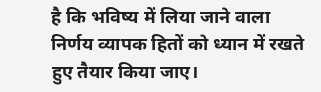है कि भविष्य में लिया जाने वाला निर्णय व्यापक हितों को ध्यान में रखते हुए तैयार किया जाए।